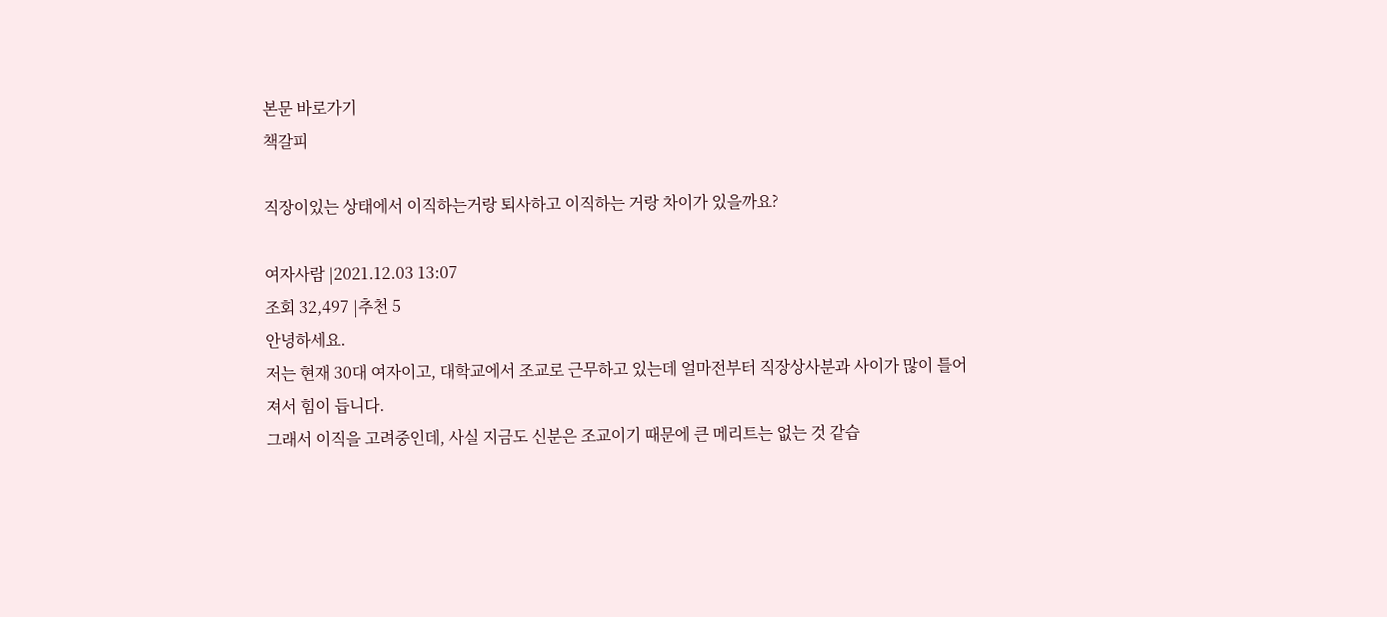본문 바로가기
책갈피

직장이있는 상태에서 이직하는거랑 퇴사하고 이직하는 거랑 차이가 있을까요?

여자사람 |2021.12.03 13:07
조회 32,497 |추천 5
안녕하세요.
저는 현재 30대 여자이고, 대학교에서 조교로 근무하고 있는데 얼마전부터 직장상사분과 사이가 많이 틀어져서 힘이 듭니다.
그래서 이직을 고려중인데, 사실 지금도 신분은 조교이기 때문에 큰 메리트는 없는 것 같습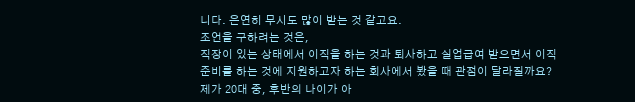니다. 은연히 무시도 많이 받는 것 같고요.
조언을 구하려는 것은,
직장이 있는 상태에서 이직을 하는 것과 퇴사하고 실업급여 받으면서 이직 준비를 하는 것에 지원하고자 하는 회사에서 봤을 때 관점이 달라질까요?
제가 20대 중, 후반의 나이가 아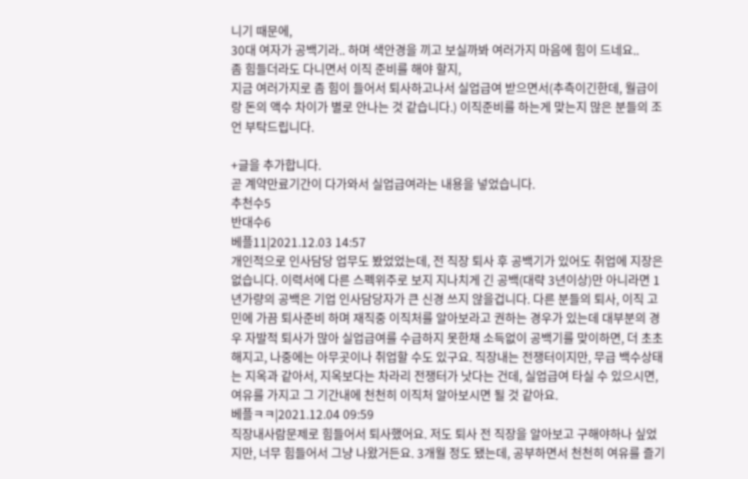니기 때문에,
30대 여자가 공백기라.. 하며 색안경을 끼고 보실까봐 여러가지 마음에 힘이 드네요..
좀 힘들더라도 다니면서 이직 준비를 해야 할지,
지금 여러가지로 좀 힘이 들어서 퇴사하고나서 실업급여 받으면서(추측이긴한데, 월급이랑 돈의 액수 차이가 별로 안나는 것 같습니다.) 이직준비를 하는게 맞는지 많은 분들의 조언 부탁드립니다.

+글을 추가합니다.
곧 계약만료기간이 다가와서 실업급여라는 내용을 넣었습니다.
추천수5
반대수6
베플11|2021.12.03 14:57
개인적으로 인사담당 업무도 봤었었는데, 전 직장 퇴사 후 공백기가 있어도 취업에 지장은 없습니다. 이력서에 다른 스펙위주로 보지 지나치게 긴 공백(대략 3년이상)만 아니라면 1년가량의 공백은 기업 인사담당자가 큰 신경 쓰지 않을겁니다. 다른 분들의 퇴사, 이직 고민에 가끔 퇴사준비 하며 재직중 이직처를 알아보라고 권하는 경우가 있는데 대부분의 경우 자발적 퇴사가 많아 실업급여를 수급하지 못한채 소득없이 공백기를 맞이하면, 더 초초해지고, 나중에는 아무곳이나 취업할 수도 있구요. 직장내는 전쟁터이지만, 무급 백수상태는 지옥과 같아서, 지옥보다는 차라리 전쟁터가 낫다는 건데, 실업급여 타실 수 있으시면, 여유를 가지고 그 기간내에 천천히 이직처 알아보시면 될 것 같아요.
베플ㅋㅋ|2021.12.04 09:59
직장내사람문제로 힘들어서 퇴사했어요. 저도 퇴사 전 직장을 알아보고 구해야하나 싶었지만, 너무 힘들어서 그냥 나왔거든요. 3개월 정도 됐는데, 공부하면서 천천히 여유를 즐기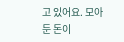고 있어요. 모아둔 돈이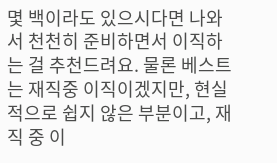몇 백이라도 있으시다면 나와서 천천히 준비하면서 이직하는 걸 추천드려요. 물론 베스트는 재직중 이직이겠지만, 현실적으로 쉽지 않은 부분이고, 재직 중 이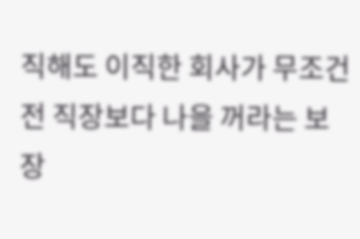직해도 이직한 회사가 무조건 전 직장보다 나을 꺼라는 보장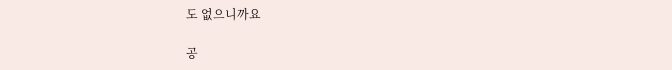도 없으니까요

공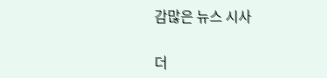감많은 뉴스 시사

더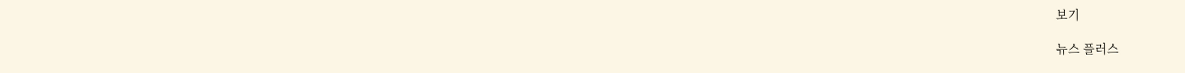보기

뉴스 플러스